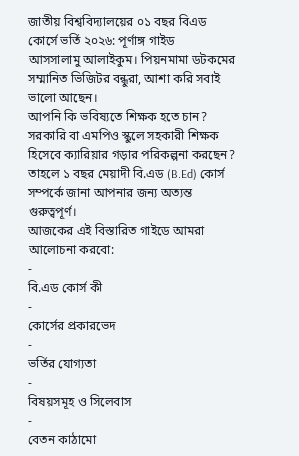জাতীয় বিশ্ববিদ্যালয়ের ০১ বছর বিএড কোর্সে ভর্তি ২০২৬: পূর্ণাঙ্গ গাইড
আসসালামু আলাইকুম। পিয়নমামা ডটকমের সম্মানিত ভিজিটর বন্ধুরা, আশা করি সবাই ভালো আছেন।
আপনি কি ভবিষ্যতে শিক্ষক হতে চান? সরকারি বা এমপিও স্কুলে সহকারী শিক্ষক হিসেবে ক্যারিয়ার গড়ার পরিকল্পনা করছেন? তাহলে ১ বছর মেয়াদী বি.এড (B.Ed) কোর্স সম্পর্কে জানা আপনার জন্য অত্যন্ত গুরুত্বপূর্ণ।
আজকের এই বিস্তারিত গাইডে আমরা আলোচনা করবো:
-
বি.এড কোর্স কী
-
কোর্সের প্রকারভেদ
-
ভর্তির যোগ্যতা
-
বিষয়সমূহ ও সিলেবাস
-
বেতন কাঠামো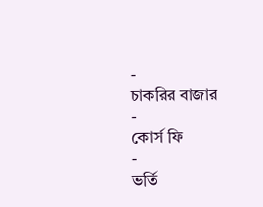-
চাকরির বাজার
-
কোর্স ফি
-
ভর্তি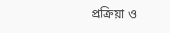প্রক্রিয়া ও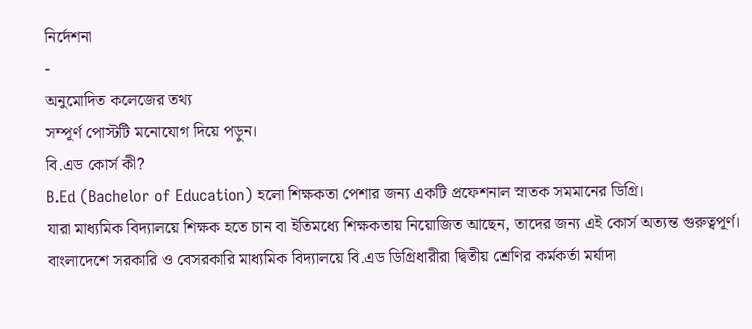নির্দেশনা
-
অনুমোদিত কলেজের তথ্য
সম্পূর্ণ পোস্টটি মনোযোগ দিয়ে পড়ুন।
বি.এড কোর্স কী?
B.Ed (Bachelor of Education) হলো শিক্ষকতা পেশার জন্য একটি প্রফেশনাল স্নাতক সমমানের ডিগ্রি।
যারা মাধ্যমিক বিদ্যালয়ে শিক্ষক হতে চান বা ইতিমধ্যে শিক্ষকতায় নিয়োজিত আছেন, তাদের জন্য এই কোর্স অত্যন্ত গুরুত্বপূর্ণ।
বাংলাদেশে সরকারি ও বেসরকারি মাধ্যমিক বিদ্যালয়ে বি.এড ডিগ্রিধারীরা দ্বিতীয় শ্রেণির কর্মকর্তা মর্যাদা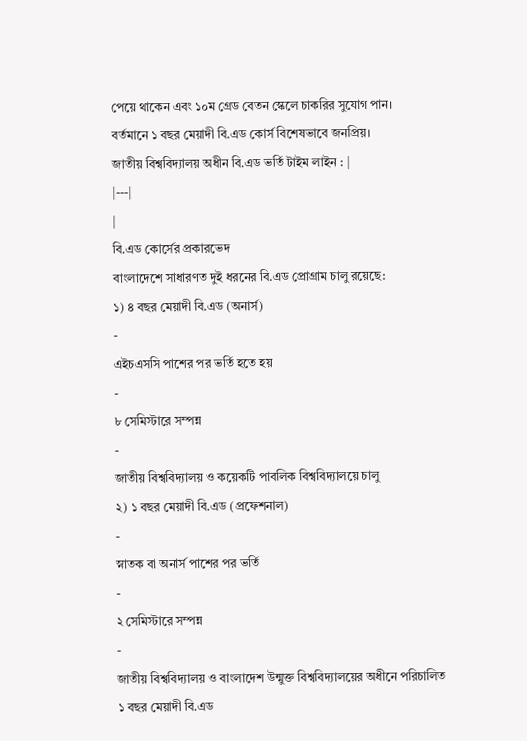পেয়ে থাকেন এবং ১০ম গ্রেড বেতন স্কেলে চাকরির সুযোগ পান।
বর্তমানে ১ বছর মেয়াদী বি.এড কোর্স বিশেষভাবে জনপ্রিয়।
জাতীয় বিশ্ববিদ্যালয় অধীন বি.এড ভর্তি টাইম লাইন : |
|---|
|
বি.এড কোর্সের প্রকারভেদ
বাংলাদেশে সাধারণত দুই ধরনের বি.এড প্রোগ্রাম চালু রয়েছে:
১) ৪ বছর মেয়াদী বি.এড (অনার্স)
-
এইচএসসি পাশের পর ভর্তি হতে হয়
-
৮ সেমিস্টারে সম্পন্ন
-
জাতীয় বিশ্ববিদ্যালয় ও কয়েকটি পাবলিক বিশ্ববিদ্যালয়ে চালু
২) ১ বছর মেয়াদী বি.এড (প্রফেশনাল)
-
স্নাতক বা অনার্স পাশের পর ভর্তি
-
২ সেমিস্টারে সম্পন্ন
-
জাতীয় বিশ্ববিদ্যালয় ও বাংলাদেশ উন্মুক্ত বিশ্ববিদ্যালয়ের অধীনে পরিচালিত
১ বছর মেয়াদী বি.এড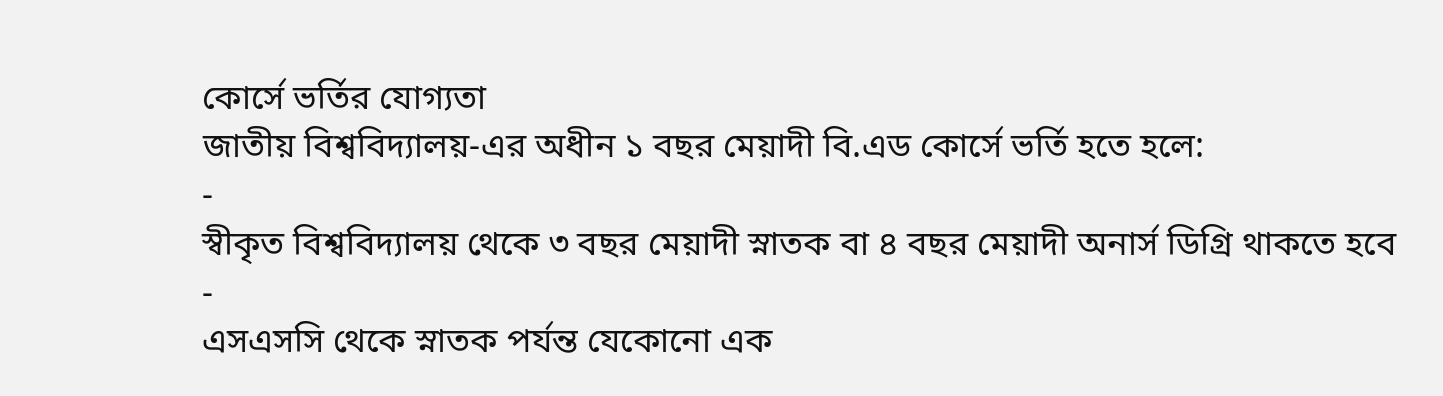কোর্সে ভর্তির যোগ্যতা
জাতীয় বিশ্ববিদ্যালয়-এর অধীন ১ বছর মেয়াদী বি.এড কোর্সে ভর্তি হতে হলে:
-
স্বীকৃত বিশ্ববিদ্যালয় থেকে ৩ বছর মেয়াদী স্নাতক বা ৪ বছর মেয়াদী অনার্স ডিগ্রি থাকতে হবে
-
এসএসসি থেকে স্নাতক পর্যন্ত যেকোনো এক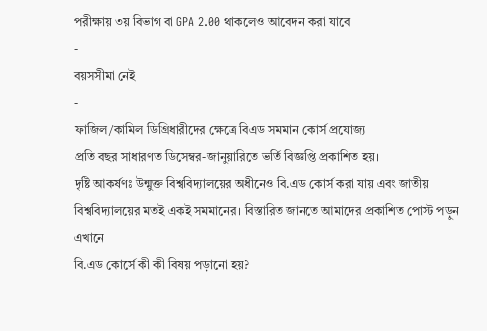পরীক্ষায় ৩য় বিভাগ বা GPA 2.00 থাকলেও আবেদন করা যাবে
-
বয়সসীমা নেই
-
ফাজিল/কামিল ডিগ্রিধারীদের ক্ষেত্রে বিএড সমমান কোর্স প্রযোজ্য
প্রতি বছর সাধারণত ডিসেম্বর-জানুয়ারিতে ভর্তি বিজ্ঞপ্তি প্রকাশিত হয়।
দৃষ্টি আকর্ষণঃ উন্মুক্ত বিশ্ববিদ্যালয়ের অধীনেও বি.এড কোর্স করা যায় এবং জাতীয় বিশ্ববিদ্যালয়ের মতই একই সমমানের। বিস্তারিত জানতে আমাদের প্রকাশিত পোস্ট পড়ুন এখানে
বি.এড কোর্সে কী কী বিষয় পড়ানো হয়?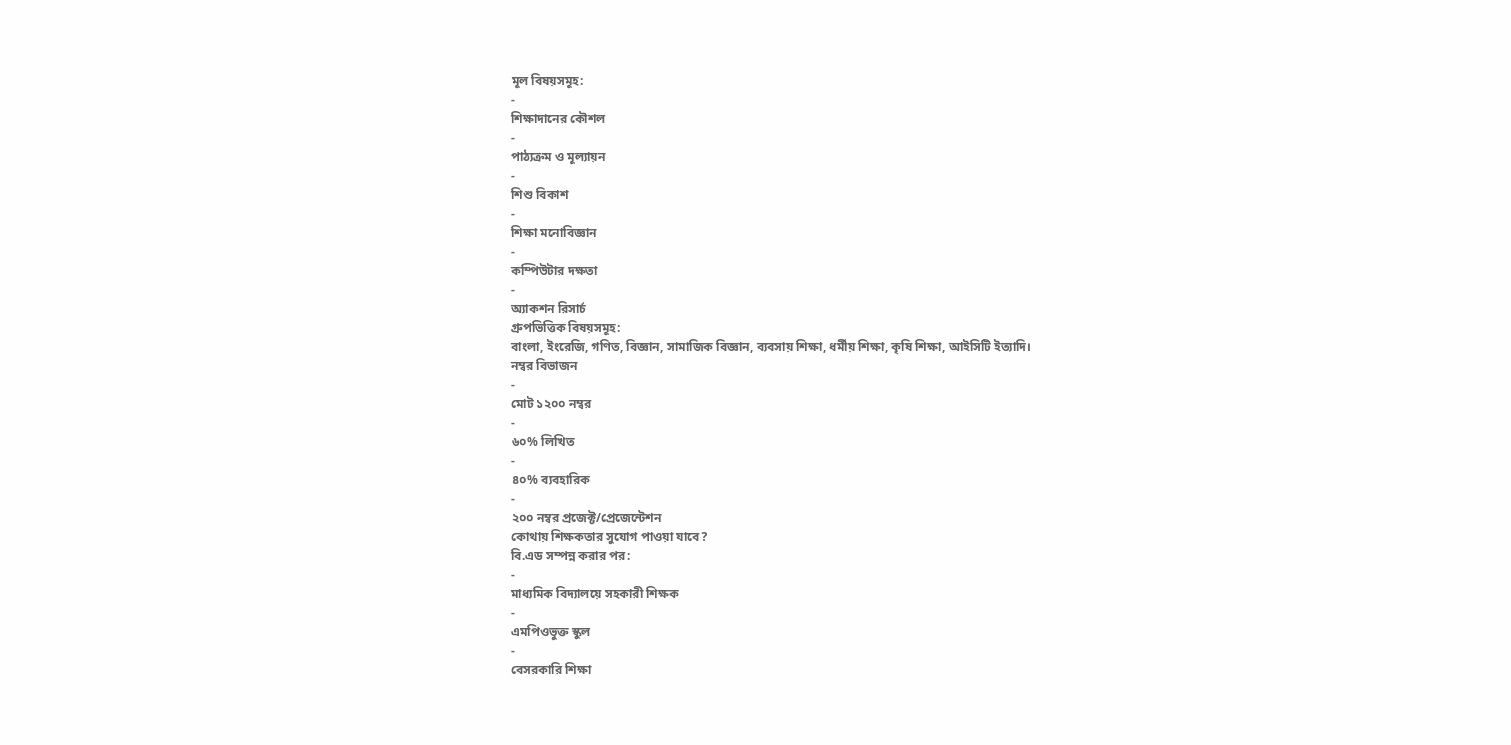মূল বিষয়সমূহ:
-
শিক্ষাদানের কৌশল
-
পাঠ্যক্রম ও মূল্যায়ন
-
শিশু বিকাশ
-
শিক্ষা মনোবিজ্ঞান
-
কম্পিউটার দক্ষতা
-
অ্যাকশন রিসার্চ
গ্রুপভিত্তিক বিষয়সমূহ:
বাংলা, ইংরেজি, গণিত, বিজ্ঞান, সামাজিক বিজ্ঞান, ব্যবসায় শিক্ষা, ধর্মীয় শিক্ষা, কৃষি শিক্ষা, আইসিটি ইত্যাদি।
নম্বর বিভাজন
-
মোট ১২০০ নম্বর
-
৬০% লিখিত
-
৪০% ব্যবহারিক
-
২০০ নম্বর প্রজেক্ট/প্রেজেন্টেশন
কোথায় শিক্ষকতার সুযোগ পাওয়া যাবে?
বি.এড সম্পন্ন করার পর:
-
মাধ্যমিক বিদ্যালয়ে সহকারী শিক্ষক
-
এমপিওভুক্ত স্কুল
-
বেসরকারি শিক্ষা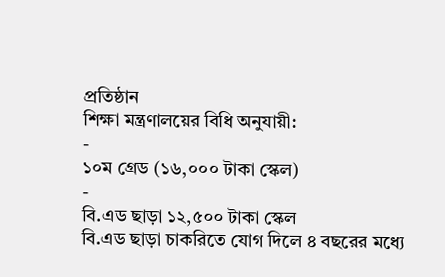প্রতিষ্ঠান
শিক্ষা মন্ত্রণালয়ের বিধি অনুযায়ী:
-
১০ম গ্রেড (১৬,০০০ টাকা স্কেল)
-
বি.এড ছাড়া ১২,৫০০ টাকা স্কেল
বি.এড ছাড়া চাকরিতে যোগ দিলে ৪ বছরের মধ্যে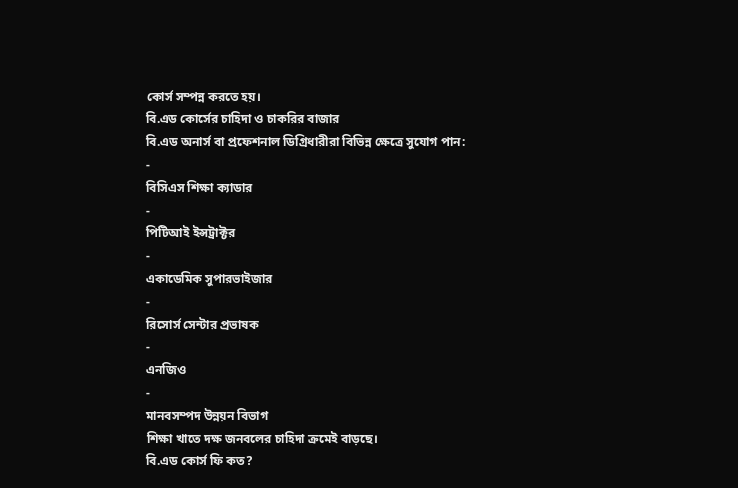কোর্স সম্পন্ন করতে হয়।
বি.এড কোর্সের চাহিদা ও চাকরির বাজার
বি.এড অনার্স বা প্রফেশনাল ডিগ্রিধারীরা বিভিন্ন ক্ষেত্রে সুযোগ পান:
-
বিসিএস শিক্ষা ক্যাডার
-
পিটিআই ইন্সট্রাক্টর
-
একাডেমিক সুপারভাইজার
-
রিসোর্স সেন্টার প্রভাষক
-
এনজিও
-
মানবসম্পদ উন্নয়ন বিভাগ
শিক্ষা খাতে দক্ষ জনবলের চাহিদা ক্রমেই বাড়ছে।
বি.এড কোর্স ফি কত?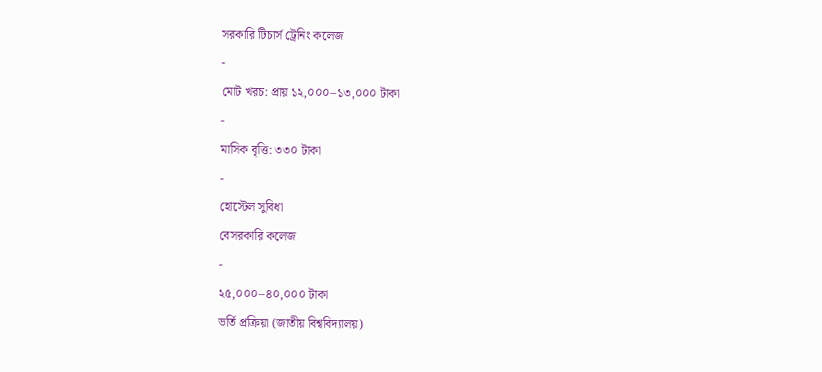সরকারি টিচার্স ট্রেনিং কলেজ
-
মোট খরচ: প্রায় ১২,০০০–১৩,০০০ টাকা
-
মাসিক বৃত্তি: ৩৩০ টাকা
-
হোস্টেল সুবিধা
বেসরকারি কলেজ
-
২৫,০০০–৪০,০০০ টাকা
ভর্তি প্রক্রিয়া (জাতীয় বিশ্ববিদ্যালয়)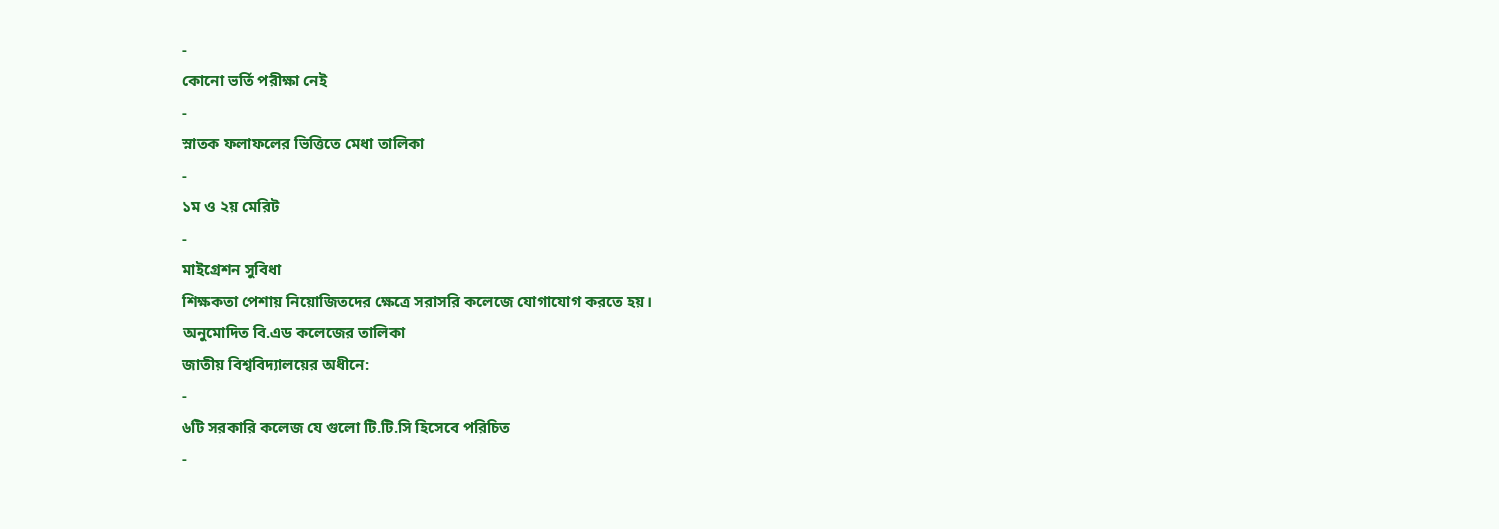-
কোনো ভর্তি পরীক্ষা নেই
-
স্নাতক ফলাফলের ভিত্তিতে মেধা তালিকা
-
১ম ও ২য় মেরিট
-
মাইগ্রেশন সুবিধা
শিক্ষকতা পেশায় নিয়োজিতদের ক্ষেত্রে সরাসরি কলেজে যোগাযোগ করতে হয়।
অনুমোদিত বি.এড কলেজের তালিকা
জাতীয় বিশ্ববিদ্যালয়ের অধীনে:
-
৬টি সরকারি কলেজ যে গুলো টি.টি.সি হিসেবে পরিচিত
-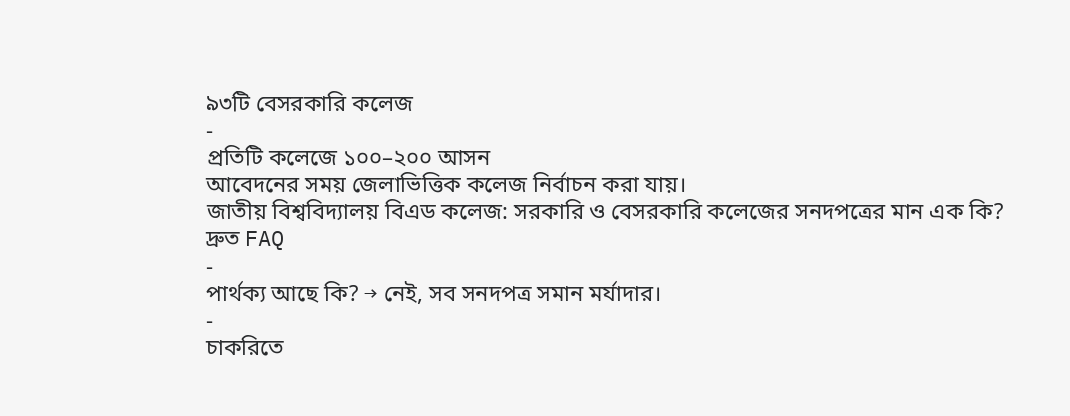৯৩টি বেসরকারি কলেজ
-
প্রতিটি কলেজে ১০০–২০০ আসন
আবেদনের সময় জেলাভিত্তিক কলেজ নির্বাচন করা যায়।
জাতীয় বিশ্ববিদ্যালয় বিএড কলেজ: সরকারি ও বেসরকারি কলেজের সনদপত্রের মান এক কি?
দ্রুত FAQ
-
পার্থক্য আছে কি? → নেই, সব সনদপত্র সমান মর্যাদার।
-
চাকরিতে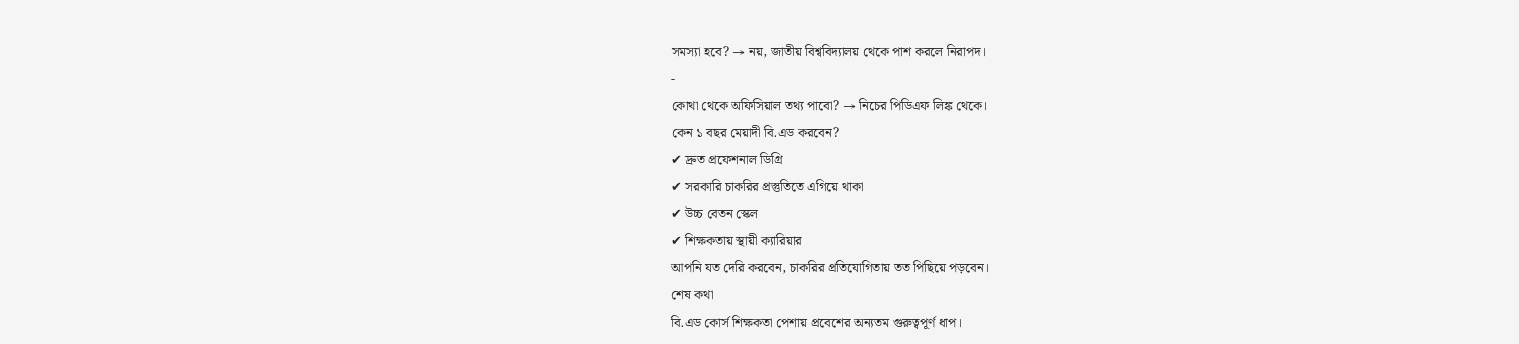সমস্যা হবে? → নয়, জাতীয় বিশ্ববিদ্যালয় থেকে পাশ করলে নিরাপদ।
-
কোথা থেকে অফিসিয়াল তথ্য পাবো? → নিচের পিডিএফ লিঙ্ক থেকে।
কেন ১ বছর মেয়াদী বি.এড করবেন?
✔ দ্রুত প্রফেশনাল ডিগ্রি
✔ সরকারি চাকরির প্রস্তুতিতে এগিয়ে থাকা
✔ উচ্চ বেতন স্কেল
✔ শিক্ষকতায় স্থায়ী ক্যারিয়ার
আপনি যত দেরি করবেন, চাকরির প্রতিযোগিতায় তত পিছিয়ে পড়বেন।
শেষ কথা
বি.এড কোর্স শিক্ষকতা পেশায় প্রবেশের অন্যতম গুরুত্বপূর্ণ ধাপ।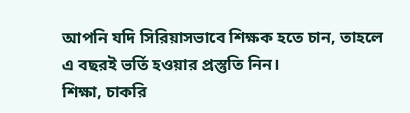আপনি যদি সিরিয়াসভাবে শিক্ষক হতে চান, তাহলে এ বছরই ভর্তি হওয়ার প্রস্তুতি নিন।
শিক্ষা, চাকরি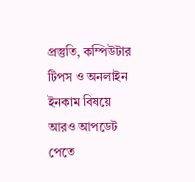প্রস্তুতি, কম্পিউটার টিপস ও অনলাইন ইনকাম বিষয়ে আরও আপডেট পেতে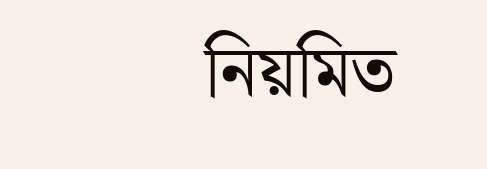নিয়মিত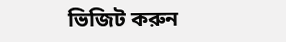ভিজিট করুন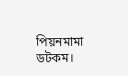পিয়নমামা ডটকম।